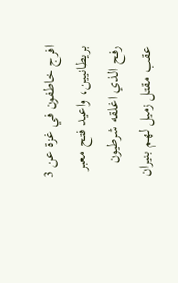افرج خاطفون في غزة عن 3 بريطانيين، واعيد فتح معبر رفح الذي اغلقه شرطيون عقب مقتل زميل لهم بنيران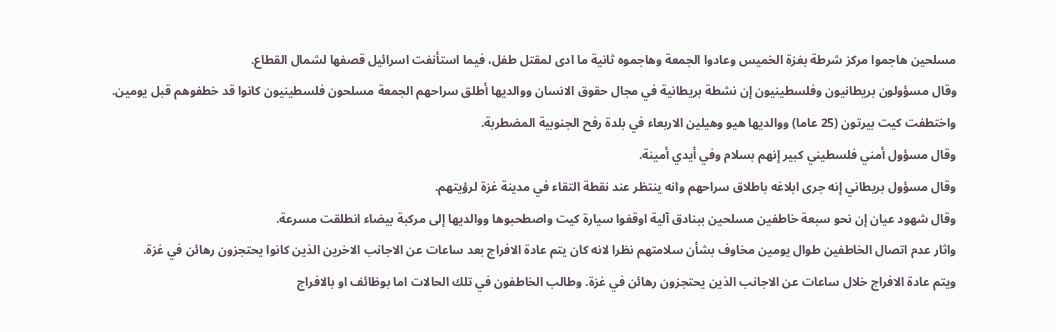مسلحين هاجموا مركز شرطة بغزة الخميس وعادوا الجمعة وهاجموه ثانية ما ادى لمقتل طفل، فيما استأنفت اسرائيل قصفها لشمال القطاع.
وقال مسؤولون بريطانيون وفلسطينيون إن نشطة بريطانية في مجال حقوق الانسان ووالديها أطلق سراحهم الجمعة مسلحون فلسطينيون كانوا قد خطفوهم قبل يومين.
واختطفت كيت بيرتون (25 عاما) ووالديها هيو وهيلين الاربعاء في بلدة رفح الجنوبية المضطربة.
وقال مسؤول أمني فلسطيني كبير إنهم بسلام وفي أيدي أمينة.
وقال مسؤول بريطاني إنه جرى ابلاغه باطلاق سراحهم وانه ينتظر عند نقطة التقاء في مدينة غزة لرؤيتهم.
وقال شهود عيان إن نحو سبعة خاطفين مسلحين ببنادق آلية اوقفوا سيارة كيت واصطحبوها ووالديها إلى مركبة بيضاء انطلقت مسرعة.
واثار عدم اتصال الخاطفين طوال يومين مخاوف بشأن سلامتهم نظرا لانه كان يتم عادة الافراج بعد ساعات عن الاجانب الاخرين الذين كانوا يحتجزون رهائن في غزة.
ويتم عادة الافراج خلال ساعات عن الاجانب الذين يحتجزون رهائن في غزة. وطالب الخاطفون في تلك الحالات اما بوظائف او بالافراج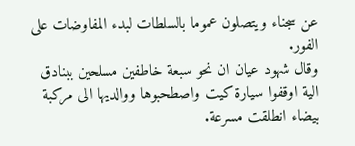عن سجناء ويتصلون عموما بالسلطات لبدء المفاوضات على الفور.
وقال شهود عيان ان نحو سبعة خاطفين مسلحين ببنادق الية اوقفوا سيارة كيت واصطحبوها ووالديها الى مركبة بيضاء انطلقت مسرعة.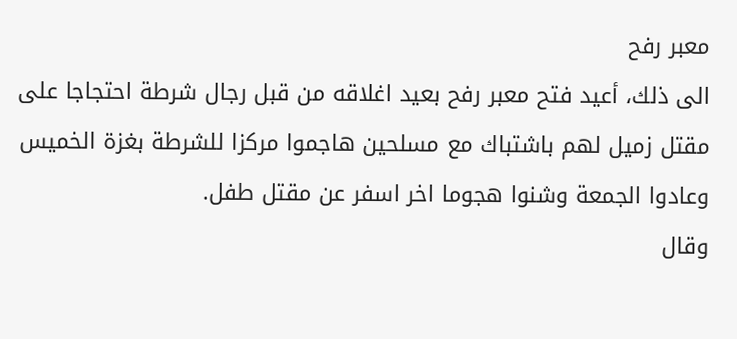معبر رفح
الى ذلك، أعيد فتح معبر رفح بعيد اغلاقه من قبل رجال شرطة احتجاجا على مقتل زميل لهم باشتباك مع مسلحين هاجموا مركزا للشرطة بغزة الخميس وعادوا الجمعة وشنوا هجوما اخر اسفر عن مقتل طفل.
وقال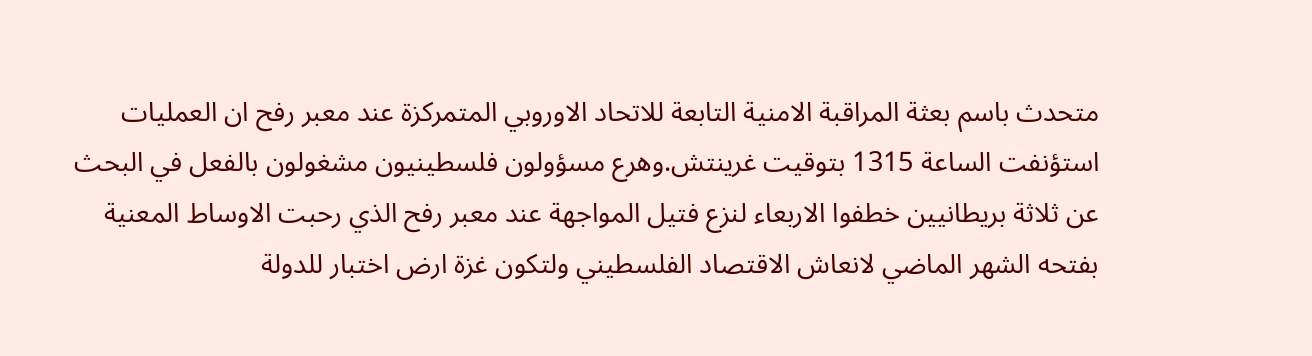متحدث باسم بعثة المراقبة الامنية التابعة للاتحاد الاوروبي المتمركزة عند معبر رفح ان العمليات استؤنفت الساعة 1315 بتوقيت غرينتش.وهرع مسؤولون فلسطينيون مشغولون بالفعل في البحث عن ثلاثة بريطانيين خطفوا الاربعاء لنزع فتيل المواجهة عند معبر رفح الذي رحبت الاوساط المعنية بفتحه الشهر الماضي لانعاش الاقتصاد الفلسطيني ولتكون غزة ارض اختبار للدولة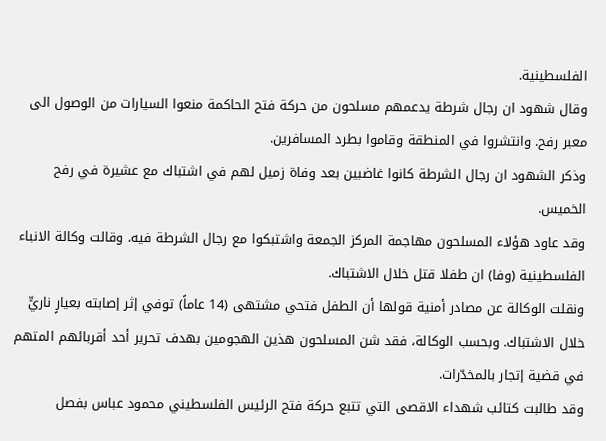الفلسطينية.
وقال شهود ان رجال شرطة يدعمهم مسلحون من حركة فتح الحاكمة منعوا السيارات من الوصول الى معبر رفح. وانتشروا في المنطقة وقاموا بطرد المسافرين.
وذكر الشهود ان رجال الشرطة كانوا غاضبين بعد وفاة زميل لهم في اشتباك مع عشيرة في رفح الخميس.
وقد عاود هؤلاء المسلحون مهاجمة المركز الجمعة واشتبكوا مع رجال الشرطة فيه. وقالت وكالة الانباء الفلسطينية (وفا) ان طفلا قتل خلال الاشتباك.
ونقلت الوكالة عن مصادر أمنية قولها أن الطفل فتحي مشتهى (14 عاماً) توفي إثر إصابته بعيارٍ ناريٍّ خلال الاشتباك. وبحسب الوكالة، فقد شن المسلحون هذين الهجومين بهدف تحرير أحد أقربائهم المتهم في قضية إتجار بالمخدّرات.
وقد طالبت كتائب شهداء الاقصى التي تتبع حركة فتح الرئيس الفلسطيني محمود عباس بفصل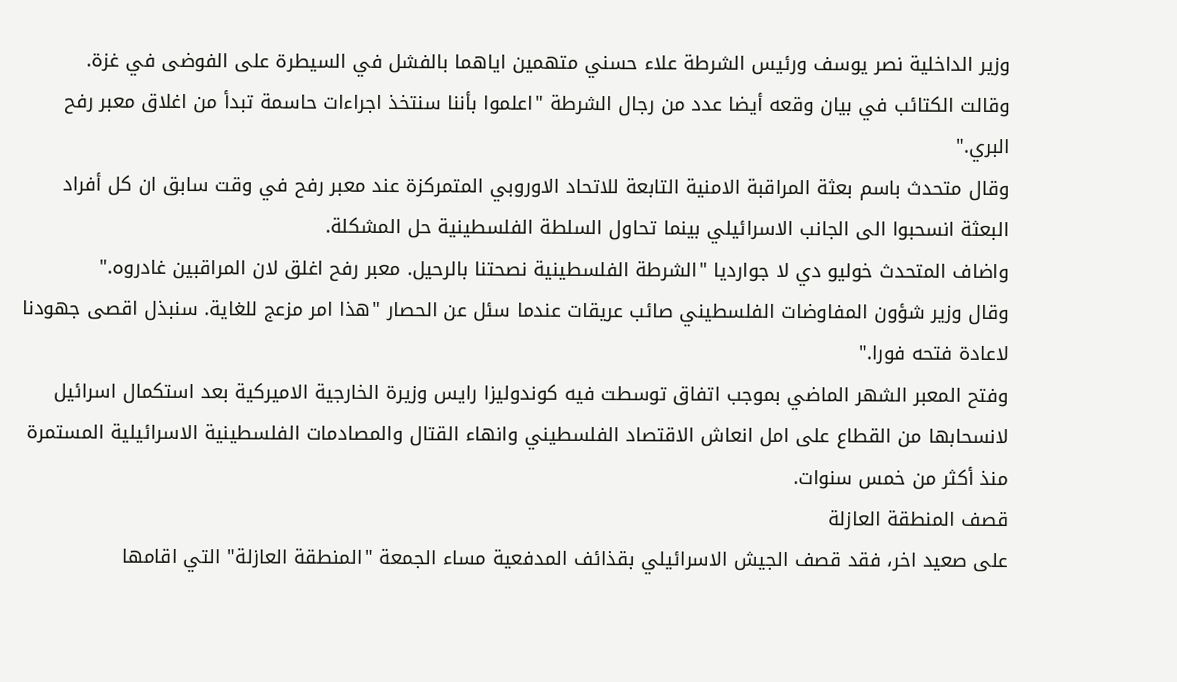وزير الداخلية نصر يوسف ورئيس الشرطة علاء حسني متهمين اياهما بالفشل في السيطرة على الفوضى في غزة.
وقالت الكتائب في بيان وقعه أيضا عدد من رجال الشرطة "اعلموا بأننا سنتخذ اجراءات حاسمة تبدأ من اغلاق معبر رفح البري."
وقال متحدث باسم بعثة المراقبة الامنية التابعة للاتحاد الاوروبي المتمركزة عند معبر رفح في وقت سابق ان كل أفراد البعثة انسحبوا الى الجانب الاسرائيلي بينما تحاول السلطة الفلسطينية حل المشكلة.
واضاف المتحدث خوليو دي لا جوارديا "الشرطة الفلسطينية نصحتنا بالرحيل. معبر رفح اغلق لان المراقبين غادروه."
وقال وزير شؤون المفاوضات الفلسطيني صائب عريقات عندما سئل عن الحصار "هذا امر مزعج للغاية. سنبذل اقصى جهودنا لاعادة فتحه فورا."
وفتح المعبر الشهر الماضي بموجب اتفاق توسطت فيه كوندوليزا رايس وزيرة الخارجية الاميركية بعد استكمال اسرائيل لانسحابها من القطاع على امل انعاش الاقتصاد الفلسطيني وانهاء القتال والمصادمات الفلسطينية الاسرائيلية المستمرة منذ أكثر من خمس سنوات.
قصف المنطقة العازلة
على صعيد اخر، فقد قصف الجيش الاسرائيلي بقذائف المدفعية مساء الجمعة "المنطقة العازلة" التي اقامها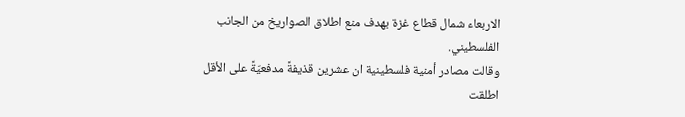الاربعاء شمال قطاع غزة بهدف منع اطلاق الصواريخ من الجانب الفلسطيني.
وقالت مصادر أمنية فلسطينية ان عشرين قذيفةً مدفعيّةً على الأقل اطلقت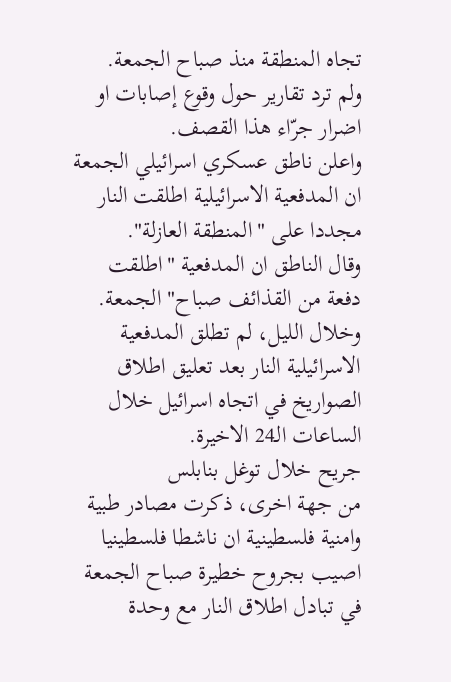تجاه المنطقة منذ صباح الجمعة.
ولم ترد تقارير حول وقوع إصابات او اضرار جرّاء هذا القصف.
واعلن ناطق عسكري اسرائيلي الجمعة ان المدفعية الاسرائيلية اطلقت النار مجددا على "المنطقة العازلة".
وقال الناطق ان المدفعية "اطلقت دفعة من القذائف صباح" الجمعة.
وخلال الليل، لم تطلق المدفعية الاسرائيلية النار بعد تعليق اطلاق الصواريخ في اتجاه اسرائيل خلال الساعات الـ24 الاخيرة.
جريح خلال توغل بنابلس
من جهة اخرى، ذكرت مصادر طبية وامنية فلسطينية ان ناشطا فلسطينيا اصيب بجروح خطيرة صباح الجمعة في تبادل اطلاق النار مع وحدة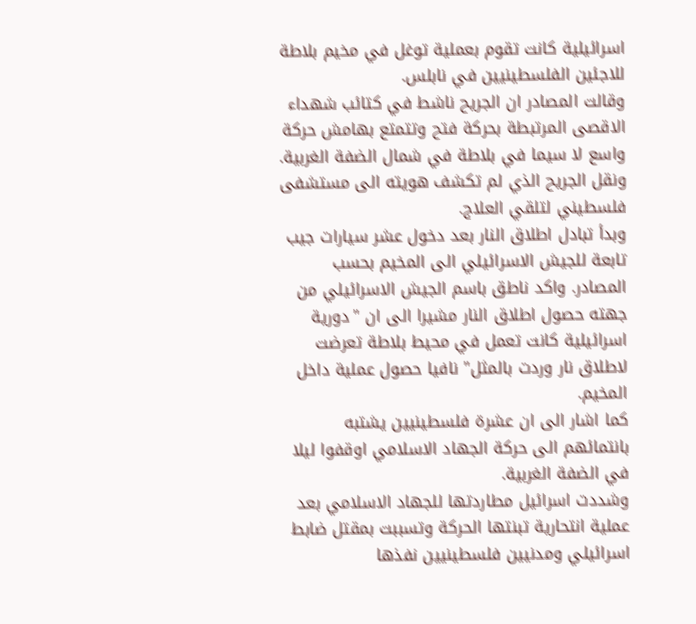اسرائيلية كانت تقوم بعملية توغل في مخيم بلاطة للاجئين الفلسطينيين في نابلس.
وقالت المصادر ان الجريح ناشط في كتائب شهداء الاقصى المرتبطة بحركة فتح وتتمتع بهامش حركة واسع لا سيما في بلاطة في شمال الضفة الغربية. ونقل الجريح الذي لم تكشف هويته الى مستشفى فلسطيني لتلقي العلاج.
وبدأ تبادل اطلاق النار بعد دخول عشر سيارات جيب تابعة للجيش الاسرائيلي الى المخيم بحسب المصادر. واكد ناطق باسم الجيش الاسرائيلي من جهته حصول اطلاق النار مشيرا الى ان "دورية اسرائيلية كانت تعمل في محيط بلاطة تعرضت لاطلاق نار وردت بالمثل" نافيا حصول عملية داخل المخيم.
كما اشار الى ان عشرة فلسطينيين يشتبه بانتمائهم الى حركة الجهاد الاسلامي اوقفوا ليلا في الضفة الغربية.
وشددت اسرائيل مطاردتها للجهاد الاسلامي بعد عملية انتحارية تبنتها الحركة وتسببت بمقتل ضابط اسرائيلي ومدنيين فلسطينيين نفذها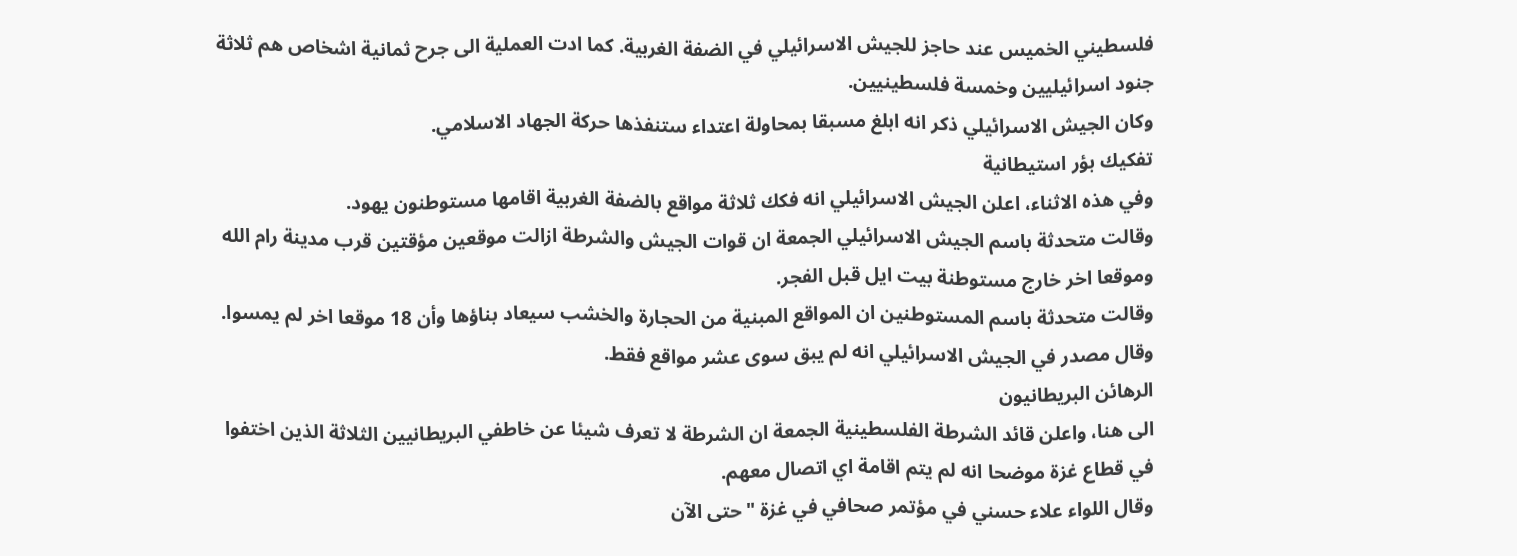فلسطيني الخميس عند حاجز للجيش الاسرائيلي في الضفة الغربية. كما ادت العملية الى جرح ثمانية اشخاص هم ثلاثة جنود اسرائيليين وخمسة فلسطينيين.
وكان الجيش الاسرائيلي ذكر انه ابلغ مسبقا بمحاولة اعتداء ستنفذها حركة الجهاد الاسلامي.
تفكيك بؤر استيطانية
وفي هذه الاثناء، اعلن الجيش الاسرائيلي انه فكك ثلاثة مواقع بالضفة الغربية اقامها مستوطنون يهود.
وقالت متحدثة باسم الجيش الاسرائيلي الجمعة ان قوات الجيش والشرطة ازالت موقعين مؤقتين قرب مدينة رام الله وموقعا اخر خارج مستوطنة بيت ايل قبل الفجر.
وقالت متحدثة باسم المستوطنين ان المواقع المبنية من الحجارة والخشب سيعاد بناؤها وأن 18 موقعا اخر لم يمسوا. وقال مصدر في الجيش الاسرائيلي انه لم يبق سوى عشر مواقع فقط.
الرهائن البريطانيون
الى هنا، واعلن قائد الشرطة الفلسطينية الجمعة ان الشرطة لا تعرف شيئا عن خاطفي البريطانيين الثلاثة الذين اختفوا في قطاع غزة موضحا انه لم يتم اقامة اي اتصال معهم.
وقال اللواء علاء حسني في مؤتمر صحافي في غزة "حتى الآن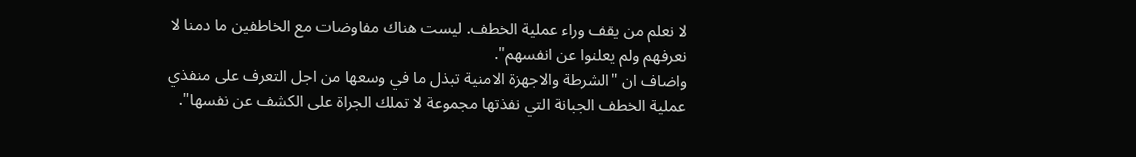لا نعلم من يقف وراء عملية الخطف. ليست هناك مفاوضات مع الخاطفين ما دمنا لا نعرفهم ولم يعلنوا عن انفسهم".
واضاف ان "الشرطة والاجهزة الامنية تبذل ما في وسعها من اجل التعرف على منفذي عملية الخطف الجبانة التي نفذتها مجموعة لا تملك الجراة على الكشف عن نفسها".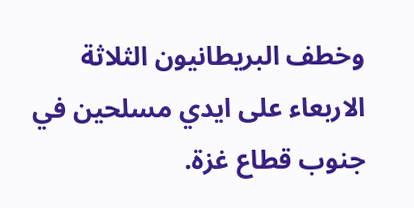وخطف البريطانيون الثلاثة الاربعاء على ايدي مسلحين في جنوب قطاع غزة.